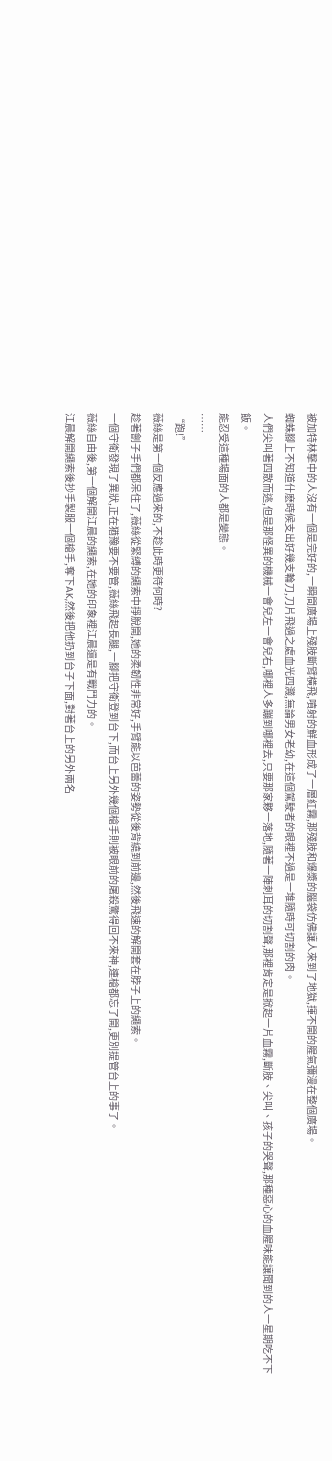被加特林擊中的人沒有一個是完好的,一瞬間廣場上殘肢斷臂橫飛,噴射的鮮血形成了一層紅霧,那殘肢和爆漿的腦袋仿佛讓人來到了地獄,揮不開的腥氣彌漫在整個廣場。
蜘蛛腳上不知道什麽時候支出好幾支輪刀,刀片飛過之處血光四濺,無論男女老幼,在這個駕駛者的眼裡不過是一堆隨時可切割的肉。
人們尖叫著四散而逃,但是那怪異的機械一會兒左一會兒右,哪裡人多蹦到哪裡去,只要那家夥一落地,隨著一陣刺耳的切割聲,那裡肯定是掀起一片血霧,斷肢、尖叫、孩子的哭聲,那種惡心的血腥味能讓聞到的人一星期吃不下飯。
能忍受這種場面的人都是變態。
……
“跑!”
薇絲是第一個反應過來的,不趁此時更待何時?
趁著劊子手們都呆住了,薇絲從緊縛的繩索中掙脫開,她的柔韌性非常好,手臂能以芭蕾的姿勢從後背繞到前邊,然後飛速的解開套在脖子上的繩索。
一個守衛發現了異狀,正在猶豫要不要管,薇絲飛起長腿,一腳把守衛登到台下,而台上另外幾個槍手則被眼前的屠殺驚得回不來神,連槍都忘了開,更別提管台上的事了。
薇絲自由後,第一個解開江晨的繩索,在她的印象裡江晨還是有戰鬥力的。
江晨解開繩索後抄手製服一個槍手,奪下AK,然後把他扔到台子下面,對著台上的另外兩名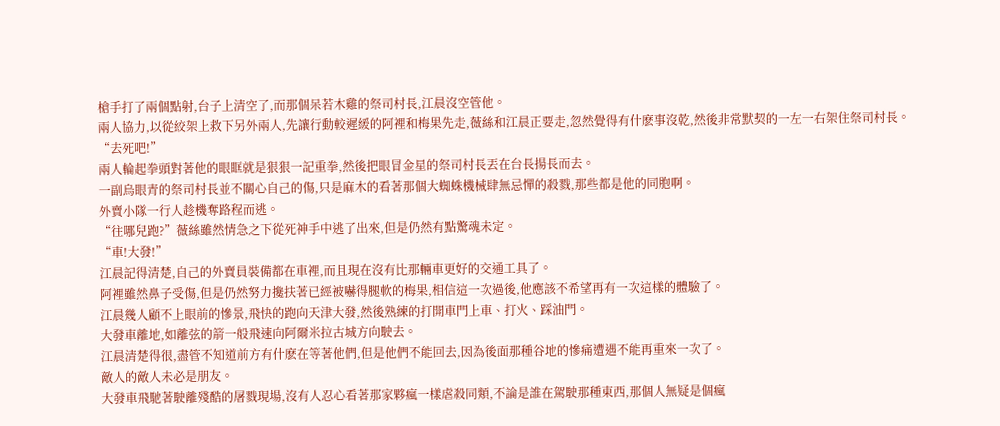槍手打了兩個點射,台子上清空了,而那個呆若木雞的祭司村長,江晨沒空管他。
兩人協力,以從絞架上救下另外兩人,先讓行動較遲緩的阿裡和梅果先走,薇絲和江晨正要走,忽然覺得有什麽事沒乾,然後非常默契的一左一右架住祭司村長。
“去死吧!”
兩人輪起拳頭對著他的眼眶就是狠狠一記重拳,然後把眼冒金星的祭司村長丟在台長揚長而去。
一副烏眼青的祭司村長並不關心自己的傷,只是麻木的看著那個大蜘蛛機械肆無忌憚的殺戮,那些都是他的同胞啊。
外賣小隊一行人趁機奪路程而逃。
“往哪兒跑?”薇絲雖然情急之下從死神手中逃了出來,但是仍然有點驚魂未定。
“車!大發!”
江晨記得清楚,自己的外賣員裝備都在車裡,而且現在沒有比那輛車更好的交通工具了。
阿裡雖然鼻子受傷,但是仍然努力攙扶著已經被嚇得腿軟的梅果,相信這一次過後,他應該不希望再有一次這樣的體驗了。
江晨幾人顧不上眼前的慘景,飛快的跑向天津大發,然後熟練的打開車門上車、打火、踩油門。
大發車離地,如離弦的箭一般飛速向阿爾米拉古城方向駛去。
江晨清楚得很,盡管不知道前方有什麽在等著他們,但是他們不能回去,因為後面那種谷地的慘痛遭遇不能再重來一次了。
敵人的敵人未必是朋友。
大發車飛馳著駛離殘酷的屠戮現場,沒有人忍心看著那家夥瘋一樣虐殺同類,不論是誰在駕駛那種東西,那個人無疑是個瘋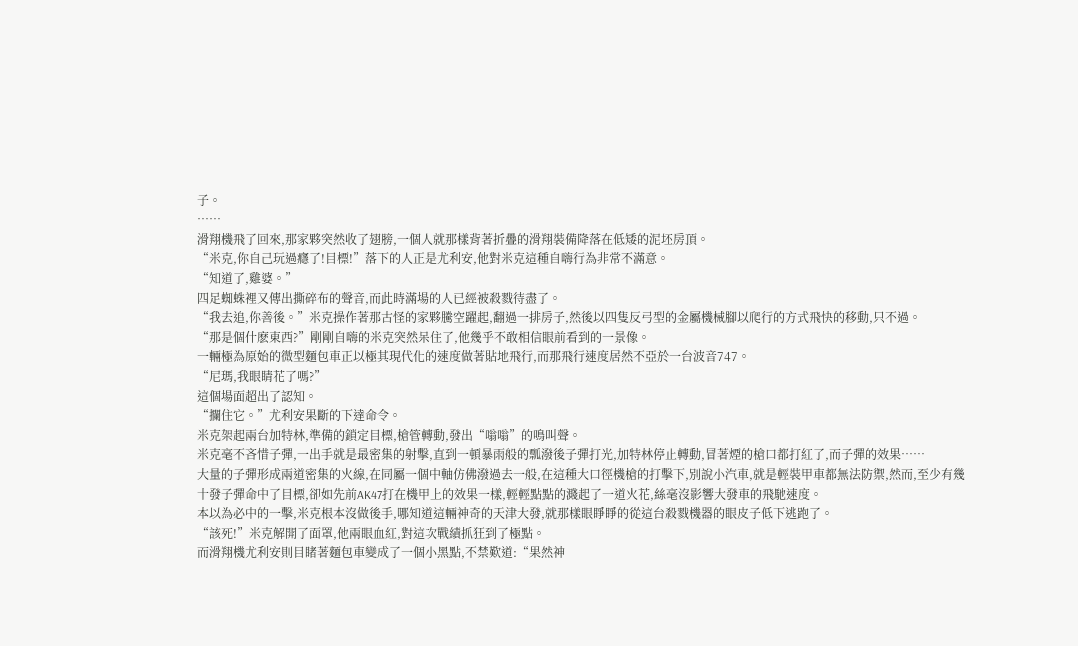子。
……
滑翔機飛了回來,那家夥突然收了翅膀,一個人就那樣背著折疊的滑翔裝備降落在低矮的泥坯房頂。
“米克,你自己玩過癮了!目標!”落下的人正是尤利安,他對米克這種自嗨行為非常不滿意。
“知道了,雞婆。”
四足蜘蛛裡又傳出撕碎布的聲音,而此時滿場的人已經被殺戮待盡了。
“我去追,你善後。”米克操作著那古怪的家夥騰空躍起,翻過一排房子,然後以四隻反弓型的金屬機械腳以爬行的方式飛快的移動,只不過。
“那是個什麽東西?”剛剛自嗨的米克突然呆住了,他幾乎不敢相信眼前看到的一景像。
一輛極為原始的微型麵包車正以極其現代化的速度做著貼地飛行,而那飛行速度居然不亞於一台波音747。
“尼瑪,我眼睛花了嗎?”
這個場面超出了認知。
“攔住它。”尤利安果斷的下達命令。
米克架起兩台加特林,準備的鎖定目標,槍管轉動,發出“嗡嗡”的鳴叫聲。
米克毫不吝惜子彈,一出手就是最密集的射擊,直到一頓暴雨般的瓢潑後子彈打光,加特林停止轉動,冒著煙的槍口都打紅了,而子彈的效果……
大量的子彈形成兩道密集的火線,在同屬一個中軸仿佛潑過去一般,在這種大口徑機槍的打擊下,別說小汽車,就是輕裝甲車都無法防禦,然而,至少有幾十發子彈命中了目標,卻如先前AK47打在機甲上的效果一樣,輕輕點點的濺起了一道火花,絲毫沒影響大發車的飛馳速度。
本以為必中的一擊,米克根本沒做後手,哪知道這輛神奇的天津大發,就那樣眼睜睜的從這台殺戮機器的眼皮子低下逃跑了。
“該死!”米克解開了面罩,他兩眼血紅,對這次戰績抓狂到了極點。
而滑翔機尤利安則目睹著麵包車變成了一個小黑點,不禁歎道:“果然神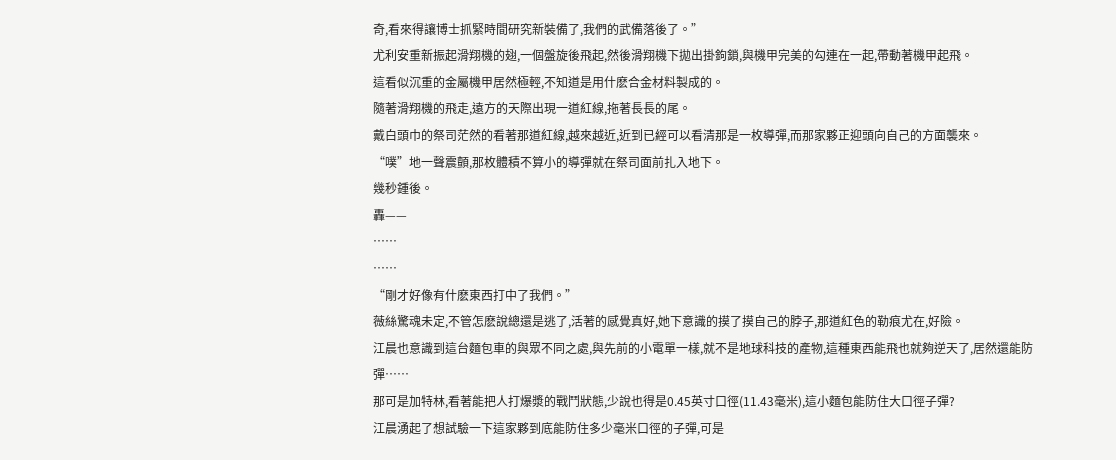奇,看來得讓博士抓緊時間研究新裝備了,我們的武備落後了。”
尤利安重新振起滑翔機的翅,一個盤旋後飛起,然後滑翔機下拋出掛鉤鎖,與機甲完美的勾連在一起,帶動著機甲起飛。
這看似沉重的金屬機甲居然極輕,不知道是用什麽合金材料製成的。
隨著滑翔機的飛走,遠方的天際出現一道紅線,拖著長長的尾。
戴白頭巾的祭司茫然的看著那道紅線,越來越近,近到已經可以看清那是一枚導彈,而那家夥正迎頭向自己的方面襲來。
“噗”地一聲震顫,那枚體積不算小的導彈就在祭司面前扎入地下。
幾秒鍾後。
轟——
……
……
“剛才好像有什麽東西打中了我們。”
薇絲驚魂未定,不管怎麽說總還是逃了,活著的感覺真好,她下意識的摸了摸自己的脖子,那道紅色的勒痕尤在,好險。
江晨也意識到這台麵包車的與眾不同之處,與先前的小電單一樣,就不是地球科技的產物,這種東西能飛也就夠逆天了,居然還能防彈……
那可是加特林,看著能把人打爆漿的戰鬥狀態,少說也得是0.45英寸口徑(11.43毫米),這小麵包能防住大口徑子彈?
江晨湧起了想試驗一下這家夥到底能防住多少毫米口徑的子彈,可是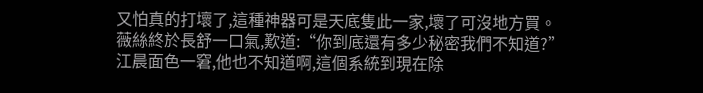又怕真的打壞了,這種神器可是天底隻此一家,壞了可沒地方買。
薇絲終於長舒一口氣,歎道:“你到底還有多少秘密我們不知道?”
江晨面色一窘,他也不知道啊,這個系統到現在除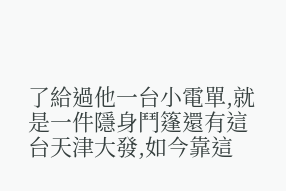了給過他一台小電單,就是一件隱身鬥篷還有這台天津大發,如今靠這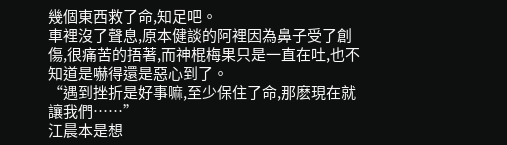幾個東西救了命,知足吧。
車裡沒了聲息,原本健談的阿裡因為鼻子受了創傷,很痛苦的捂著,而神棍梅果只是一直在吐,也不知道是嚇得還是惡心到了。
“遇到挫折是好事嘛,至少保住了命,那麽現在就讓我們……”
江晨本是想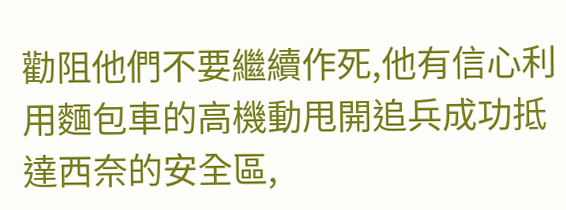勸阻他們不要繼續作死,他有信心利用麵包車的高機動甩開追兵成功抵達西奈的安全區,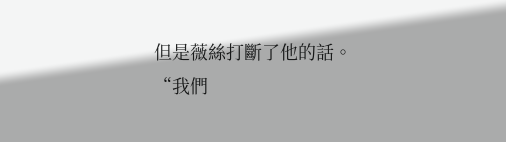但是薇絲打斷了他的話。
“我們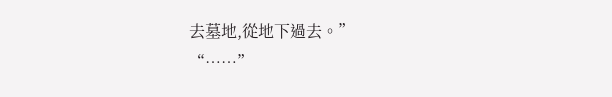去墓地,從地下過去。”
“……”